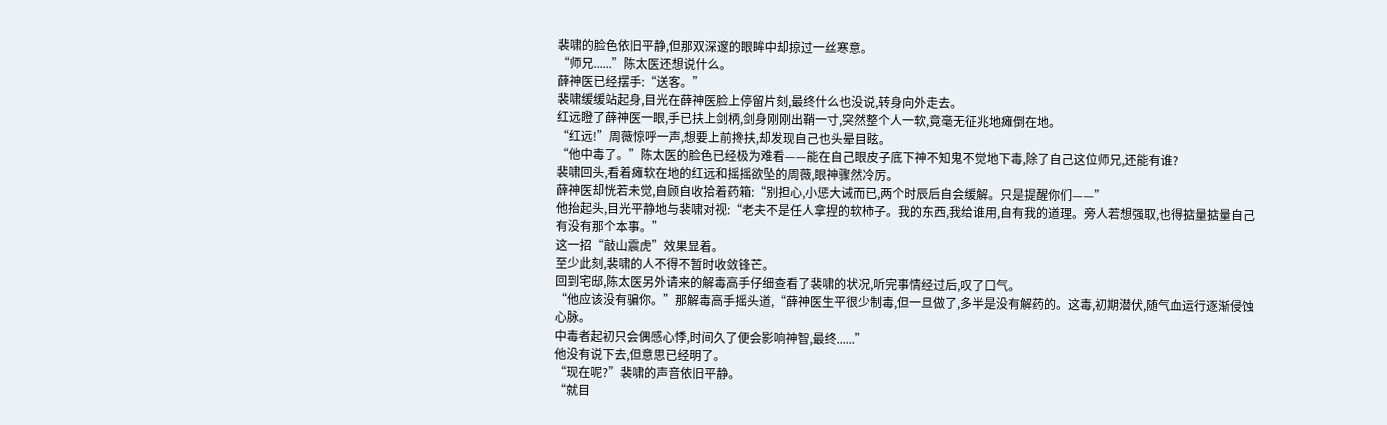裴啸的脸色依旧平静,但那双深邃的眼眸中却掠过一丝寒意。
“师兄......”陈太医还想说什么。
薛神医已经摆手:“送客。”
裴啸缓缓站起身,目光在薛神医脸上停留片刻,最终什么也没说,转身向外走去。
红远瞪了薛神医一眼,手已扶上剑柄,剑身刚刚出鞘一寸,突然整个人一软,竟毫无征兆地瘫倒在地。
“红远!”周薇惊呼一声,想要上前搀扶,却发现自己也头晕目眩。
“他中毒了。”陈太医的脸色已经极为难看——能在自己眼皮子底下神不知鬼不觉地下毒,除了自己这位师兄,还能有谁?
裴啸回头,看着瘫软在地的红远和摇摇欲坠的周薇,眼神骤然冷厉。
薛神医却恍若未觉,自顾自收拾着药箱:“别担心,小惩大诫而已,两个时辰后自会缓解。只是提醒你们——”
他抬起头,目光平静地与裴啸对视:“老夫不是任人拿捏的软柿子。我的东西,我给谁用,自有我的道理。旁人若想强取,也得掂量掂量自己有没有那个本事。”
这一招“敲山震虎”效果显着。
至少此刻,裴啸的人不得不暂时收敛锋芒。
回到宅邸,陈太医另外请来的解毒高手仔细查看了裴啸的状况,听完事情经过后,叹了口气。
“他应该没有骗你。”那解毒高手摇头道,“薛神医生平很少制毒,但一旦做了,多半是没有解药的。这毒,初期潜伏,随气血运行逐渐侵蚀心脉。
中毒者起初只会偶感心悸,时间久了便会影响神智,最终......”
他没有说下去,但意思已经明了。
“现在呢?”裴啸的声音依旧平静。
“就目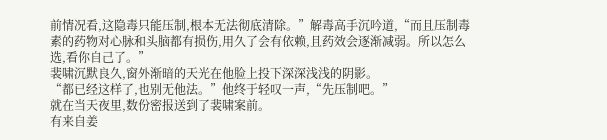前情况看,这隐毒只能压制,根本无法彻底清除。”解毒高手沉吟道,“而且压制毒素的药物对心脉和头脑都有损伤,用久了会有依赖,且药效会逐渐减弱。所以怎么选,看你自己了。”
裴啸沉默良久,窗外渐暗的天光在他脸上投下深深浅浅的阴影。
“都已经这样了,也别无他法。”他终于轻叹一声,“先压制吧。”
就在当天夜里,数份密报送到了裴啸案前。
有来自姜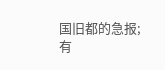国旧都的急报;
有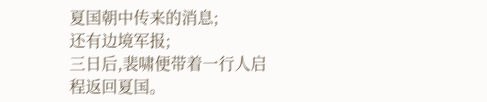夏国朝中传来的消息;
还有边境军报;
三日后,裴啸便带着一行人启程返回夏国。